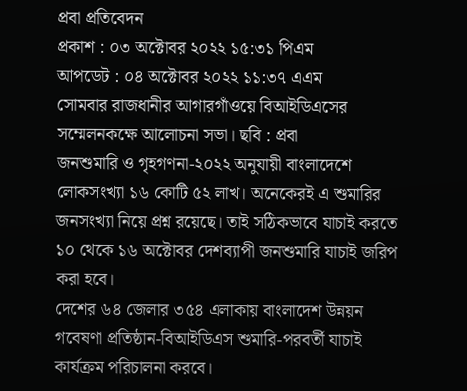প্রবা প্রতিবেদন
প্রকাশ : ০৩ অক্টোবর ২০২২ ১৫:৩১ পিএম
আপডেট : ০৪ অক্টোবর ২০২২ ১১:৩৭ এএম
সোমবার রাজধানীর আগারগাঁওয়ে বিআইডিএসের সম্মেলনকক্ষে আলোচনা সভা। ছবি : প্রবা
জনশুমারি ও গৃহগণনা-২০২২ অনুযায়ী বাংলাদেশে লোকসংখ্যা ১৬ কোটি ৫২ লাখ। অনেকেরই এ শুমারির জনসংখ্যা নিয়ে প্রশ্ন রয়েছে। তাই সঠিকভাবে যাচাই করতে ১০ থেকে ১৬ অক্টোবর দেশব্যাপী জনশুমারি যাচাই জরিপ করা হবে।
দেশের ৬৪ জেলার ৩৫৪ এলাকায় বাংলাদেশ উন্নয়ন গবেষণা প্রতিষ্ঠান-বিআইডিএস শুমারি-পরবর্তী যাচাই কার্যক্রম পরিচালনা করবে।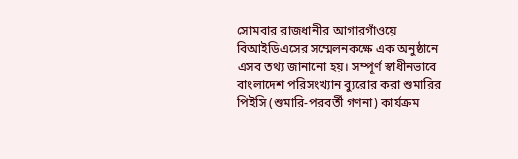সোমবার রাজধানীর আগারগাঁওয়ে বিআইডিএসের সম্মেলনকক্ষে এক অনুষ্ঠানে এসব তথ্য জানানো হয়। সম্পূর্ণ স্বাধীনভাবে বাংলাদেশ পরিসংখ্যান ব্যুরোর করা শুমারির পিইসি (শুমারি-পরবর্তী গণনা) কার্যক্রম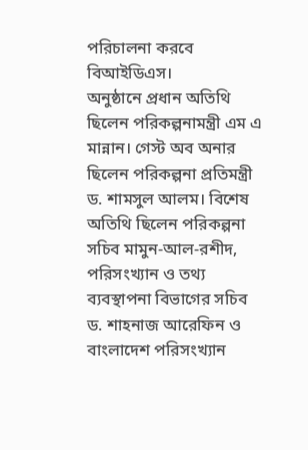পরিচালনা করবে বিআইডিএস।
অনুষ্ঠানে প্রধান অতিথি ছিলেন পরিকল্পনামন্ত্রী এম এ মান্নান। গেস্ট অব অনার ছিলেন পরিকল্পনা প্রতিমন্ত্রী ড. শামসুল আলম। বিশেষ অতিথি ছিলেন পরিকল্পনা সচিব মামুন-আল-রশীদ, পরিসংখ্যান ও তথ্য ব্যবস্থাপনা বিভাগের সচিব ড. শাহনাজ আরেফিন ও বাংলাদেশ পরিসংখ্যান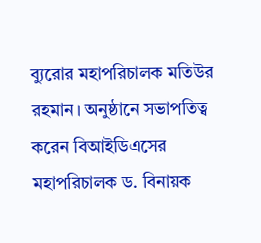ব্যুরোর মহাপরিচালক মতিউর রহমান। অনুষ্ঠানে সভাপতিত্ব করেন বিআইডিএসের মহাপরিচালক ড. বিনায়ক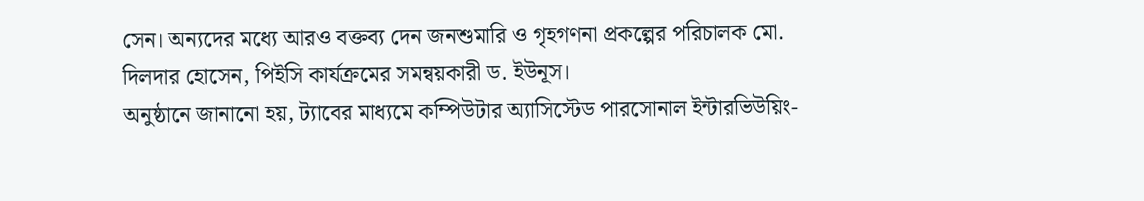সেন। অন্যদের মধ্যে আরও বক্তব্য দেন জনশুমারি ও গৃহগণনা প্রকল্পের পরিচালক মো. দিলদার হোসেন, পিইসি কার্যক্রমের সমন্বয়কারী ড. ইউনূস।
অনুষ্ঠানে জানানো হয়, ট্যাবের মাধ্যমে কম্পিউটার অ্যাসিস্টেড পারসোনাল ইন্টারভিউয়িং-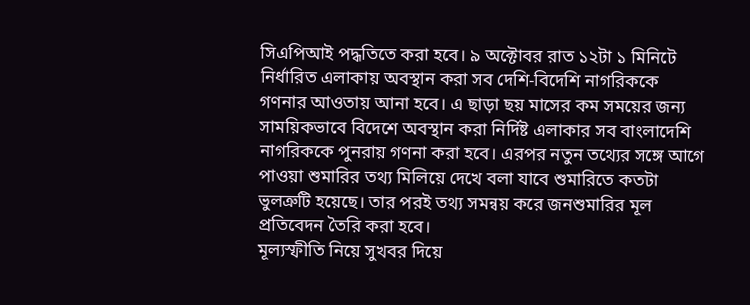সিএপিআই পদ্ধতিতে করা হবে। ৯ অক্টোবর রাত ১২টা ১ মিনিটে নির্ধারিত এলাকায় অবস্থান করা সব দেশি-বিদেশি নাগরিককে গণনার আওতায় আনা হবে। এ ছাড়া ছয় মাসের কম সময়ের জন্য সাময়িকভাবে বিদেশে অবস্থান করা নির্দিষ্ট এলাকার সব বাংলাদেশি নাগরিককে পুনরায় গণনা করা হবে। এরপর নতুন তথ্যের সঙ্গে আগে পাওয়া শুমারির তথ্য মিলিয়ে দেখে বলা যাবে শুমারিতে কতটা ভুলত্রুটি হয়েছে। তার পরই তথ্য সমন্বয় করে জনশুমারির মূল প্রতিবেদন তৈরি করা হবে।
মূল্যস্ফীতি নিয়ে সুখবর দিয়ে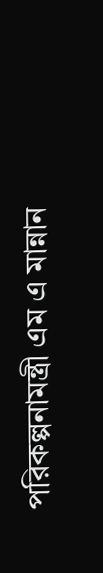পরিকল্পনামন্ত্রী এম এ মান্নান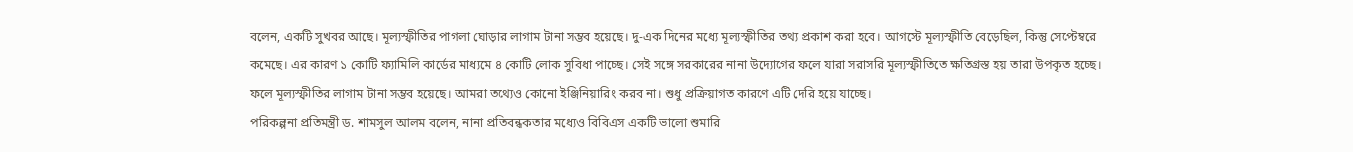বলেন, একটি সুখবর আছে। মূল্যস্ফীতির পাগলা ঘোড়ার লাগাম টানা সম্ভব হয়েছে। দু-এক দিনের মধ্যে মূল্যস্ফীতির তথ্য প্রকাশ করা হবে। আগস্টে মূল্যস্ফীতি বেড়েছিল, কিন্তু সেপ্টেম্বরে কমেছে। এর কারণ ১ কোটি ফ্যামিলি কার্ডের মাধ্যমে ৪ কোটি লোক সুবিধা পাচ্ছে। সেই সঙ্গে সরকারের নানা উদ্যোগের ফলে যারা সরাসরি মূল্যস্ফীতিতে ক্ষতিগ্রস্ত হয় তারা উপকৃত হচ্ছে। ফলে মূল্যস্ফীতির লাগাম টানা সম্ভব হয়েছে। আমরা তথ্যেও কোনো ইঞ্জিনিয়ারিং করব না। শুধু প্রক্রিয়াগত কারণে এটি দেরি হয়ে যাচ্ছে।
পরিকল্পনা প্রতিমন্ত্রী ড. শামসুল আলম বলেন, নানা প্রতিবন্ধকতার মধ্যেও বিবিএস একটি ভালো শুমারি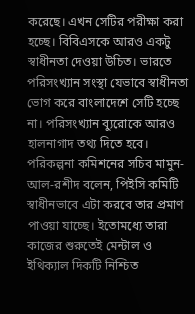করেছে। এখন সেটির পরীক্ষা করা হচ্ছে। বিবিএসকে আরও একটু স্বাধীনতা দেওয়া উচিত। ভারতে পরিসংখ্যান সংস্থা যেভাবে স্বাধীনতা ভোগ করে বাংলাদেশে সেটি হচ্ছে না। পরিসংখ্যান ব্যুরোকে আরও হালনাগাদ তথ্য দিতে হবে।
পরিকল্পনা কমিশনের সচিব মামুন-আল-রশীদ বলেন, পিইসি কমিটি স্বাধীনভাবে এটা করবে তার প্রমাণ পাওয়া যাচ্ছে। ইতোমধ্যে তারা কাজের শুরুতেই মেন্টাল ও ইথিক্যাল দিকটি নিশ্চিত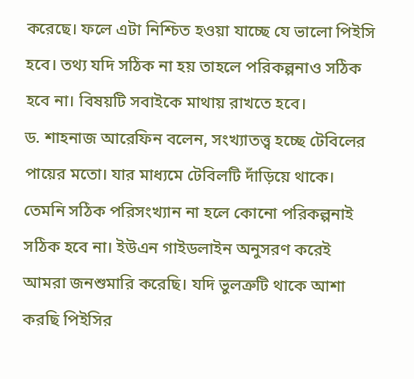করেছে। ফলে এটা নিশ্চিত হওয়া যাচ্ছে যে ভালো পিইসি হবে। তথ্য যদি সঠিক না হয় তাহলে পরিকল্পনাও সঠিক হবে না। বিষয়টি সবাইকে মাথায় রাখতে হবে।
ড. শাহনাজ আরেফিন বলেন, সংখ্যাতত্ত্ব হচ্ছে টেবিলের পায়ের মতো। যার মাধ্যমে টেবিলটি দাঁড়িয়ে থাকে। তেমনি সঠিক পরিসংখ্যান না হলে কোনো পরিকল্পনাই সঠিক হবে না। ইউএন গাইডলাইন অনুসরণ করেই আমরা জনশুমারি করেছি। যদি ভুলত্রুটি থাকে আশা করছি পিইসির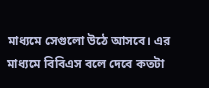মাধ্যমে সেগুলো উঠে আসবে। এর মাধ্যমে বিবিএস বলে দেবে কতটা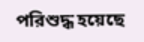পরিশুদ্ধ হয়েছে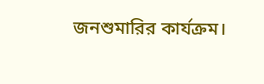জনশুমারির কার্যক্রম।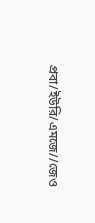প্রবা/ইউরি/এমজে//জেও